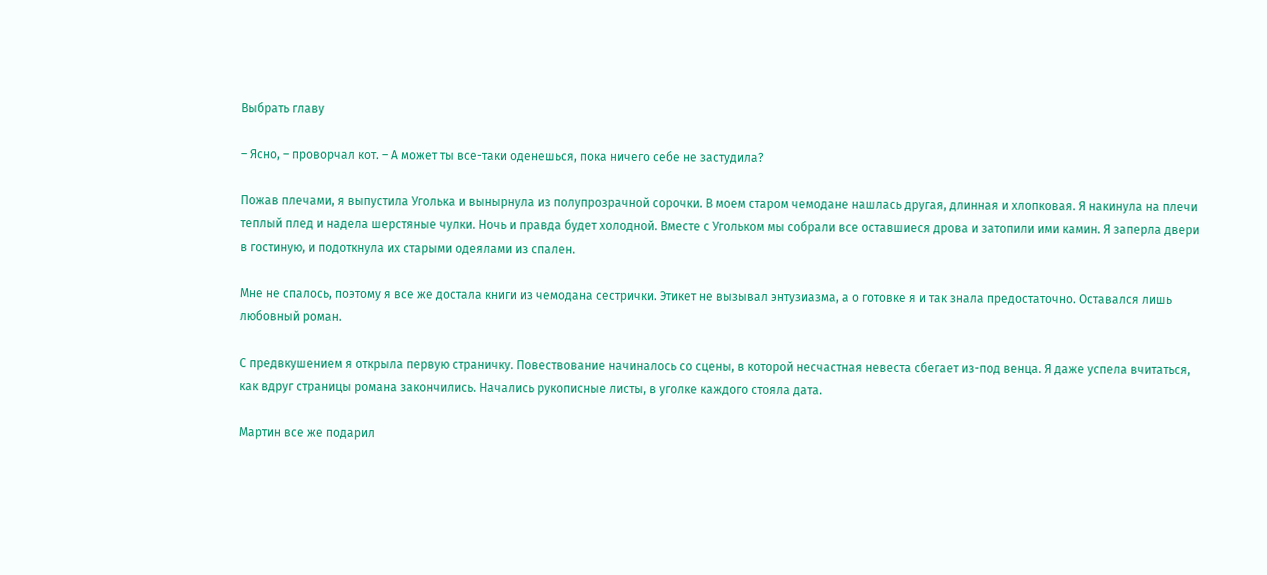Выбрать главу

– Ясно, – проворчал кот. – А может ты все-таки оденешься, пока ничего себе не застудила?

Пожав плечами, я выпустила Уголька и вынырнула из полупрозрачной сорочки. В моем старом чемодане нашлась другая, длинная и хлопковая. Я накинула на плечи теплый плед и надела шерстяные чулки. Ночь и правда будет холодной. Вместе с Угольком мы собрали все оставшиеся дрова и затопили ими камин. Я заперла двери в гостиную, и подоткнула их старыми одеялами из спален.

Мне не спалось, поэтому я все же достала книги из чемодана сестрички. Этикет не вызывал энтузиазма, а о готовке я и так знала предостаточно. Оставался лишь любовный роман.

С предвкушением я открыла первую страничку. Повествование начиналось со сцены, в которой несчастная невеста сбегает из-под венца. Я даже успела вчитаться, как вдруг страницы романа закончились. Начались рукописные листы, в уголке каждого стояла дата.

Мартин все же подарил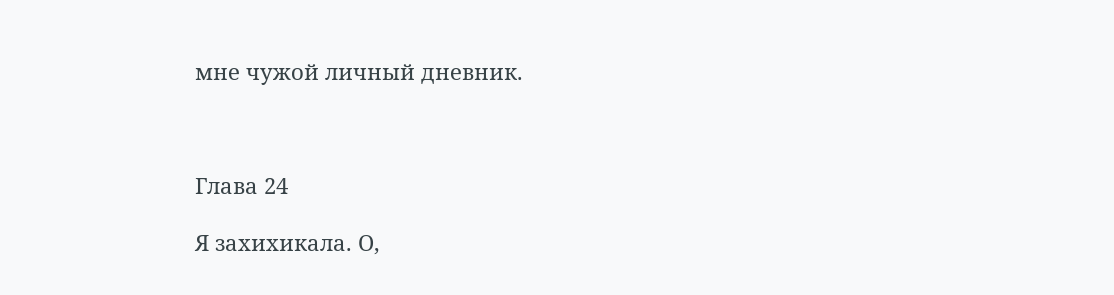мне чужой личный дневник.



Глава 24

Я захихикала. О,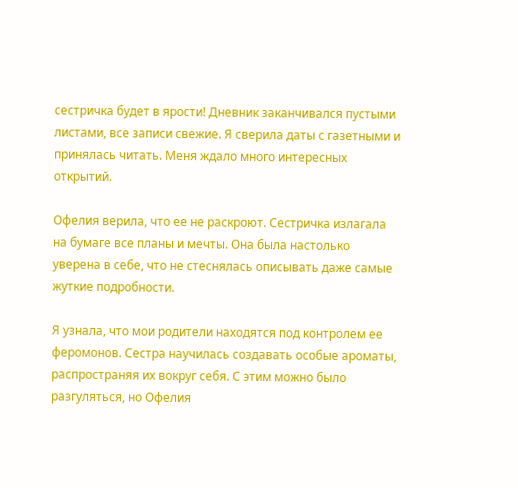сестричка будет в ярости! Дневник заканчивался пустыми листами, все записи свежие. Я сверила даты с газетными и принялась читать. Меня ждало много интересных открытий.

Офелия верила, что ее не раскроют. Сестричка излагала на бумаге все планы и мечты. Она была настолько уверена в себе, что не стеснялась описывать даже самые жуткие подробности.

Я узнала, что мои родители находятся под контролем ее феромонов. Сестра научилась создавать особые ароматы, распространяя их вокруг себя. С этим можно было разгуляться, но Офелия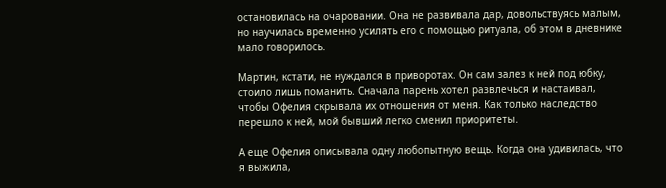остановилась на очаровании. Она не развивала дар, довольствуясь малым, но научилась временно усилять его с помощью ритуала, об этом в дневнике мало говорилось.

Мартин, кстати, не нуждался в приворотах. Он сам залез к ней под юбку, стоило лишь поманить. Сначала парень хотел развлечься и настаивал, чтобы Офелия скрывала их отношения от меня. Как только наследство перешло к ней, мой бывший легко сменил приоритеты.

А еще Офелия описывала одну любопытную вещь. Когда она удивилась, что я выжила,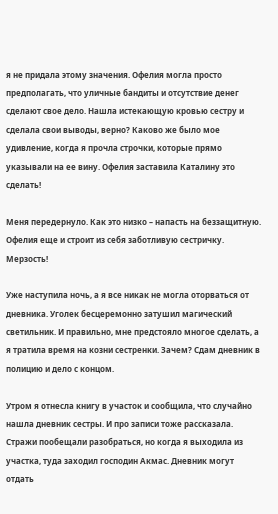я не придала этому значения. Офелия могла просто предполагать, что уличные бандиты и отсутствие денег сделают свое дело. Нашла истекающую кровью сестру и сделала свои выводы, верно? Каково же было мое удивление, когда я прочла строчки, которые прямо указывали на ее вину. Офелия заставила Каталину это сделать!

Меня передернуло. Как это низко – напасть на беззащитную. Офелия еще и строит из себя заботливую сестричку. Мерзость!

Уже наступила ночь, а я все никак не могла оторваться от дневника. Уголек бесцеремонно затушил магический светильник. И правильно, мне предстояло многое сделать, а я тратила время на козни сестренки. Зачем? Сдам дневник в полицию и дело с концом.

Утром я отнесла книгу в участок и сообщила, что случайно нашла дневник сестры. И про записи тоже рассказала. Стражи пообещали разобраться, но когда я выходила из участка, туда заходил господин Акмас. Дневник могут отдать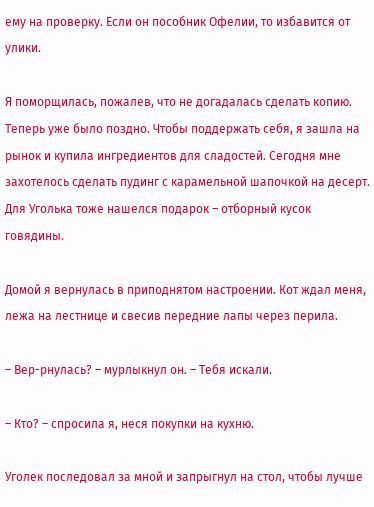ему на проверку. Если он пособник Офелии, то избавится от улики.

Я поморщилась, пожалев, что не догадалась сделать копию. Теперь уже было поздно. Чтобы поддержать себя, я зашла на рынок и купила ингредиентов для сладостей. Сегодня мне захотелось сделать пудинг с карамельной шапочкой на десерт. Для Уголька тоже нашелся подарок – отборный кусок говядины.

Домой я вернулась в приподнятом настроении. Кот ждал меня, лежа на лестнице и свесив передние лапы через перила.

– Вер-рнулась? – мурлыкнул он. – Тебя искали.

– Кто? – спросила я, неся покупки на кухню.

Уголек последовал за мной и запрыгнул на стол, чтобы лучше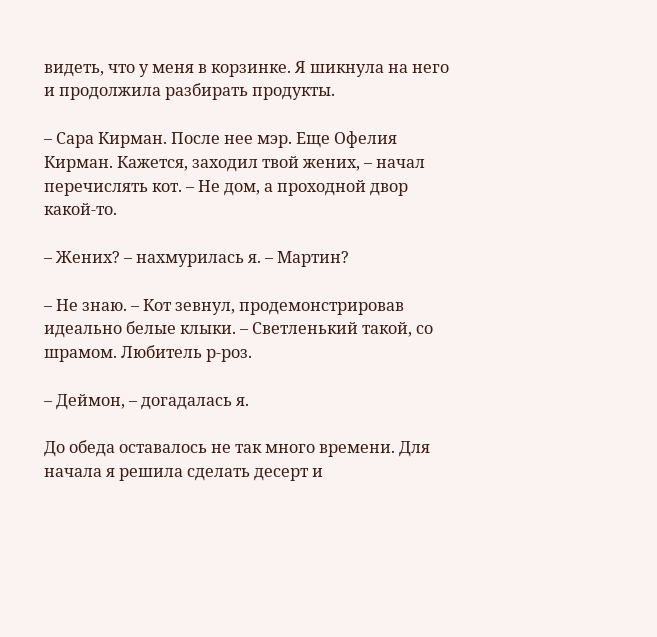видеть, что у меня в корзинке. Я шикнула на него и продолжила разбирать продукты.

– Сара Кирман. После нее мэр. Еще Офелия Кирман. Кажется, заходил твой жених, – начал перечислять кот. – Не дом, а проходной двор какой-то.

– Жених? – нахмурилась я. – Мартин?

– Не знаю. – Кот зевнул, продемонстрировав идеально белые клыки. – Светленький такой, со шрамом. Любитель р-роз.

– Деймон, – догадалась я.

До обеда оставалось не так много времени. Для начала я решила сделать десерт и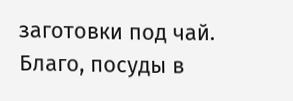заготовки под чай. Благо, посуды в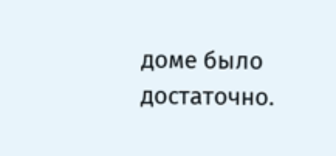доме было достаточно.